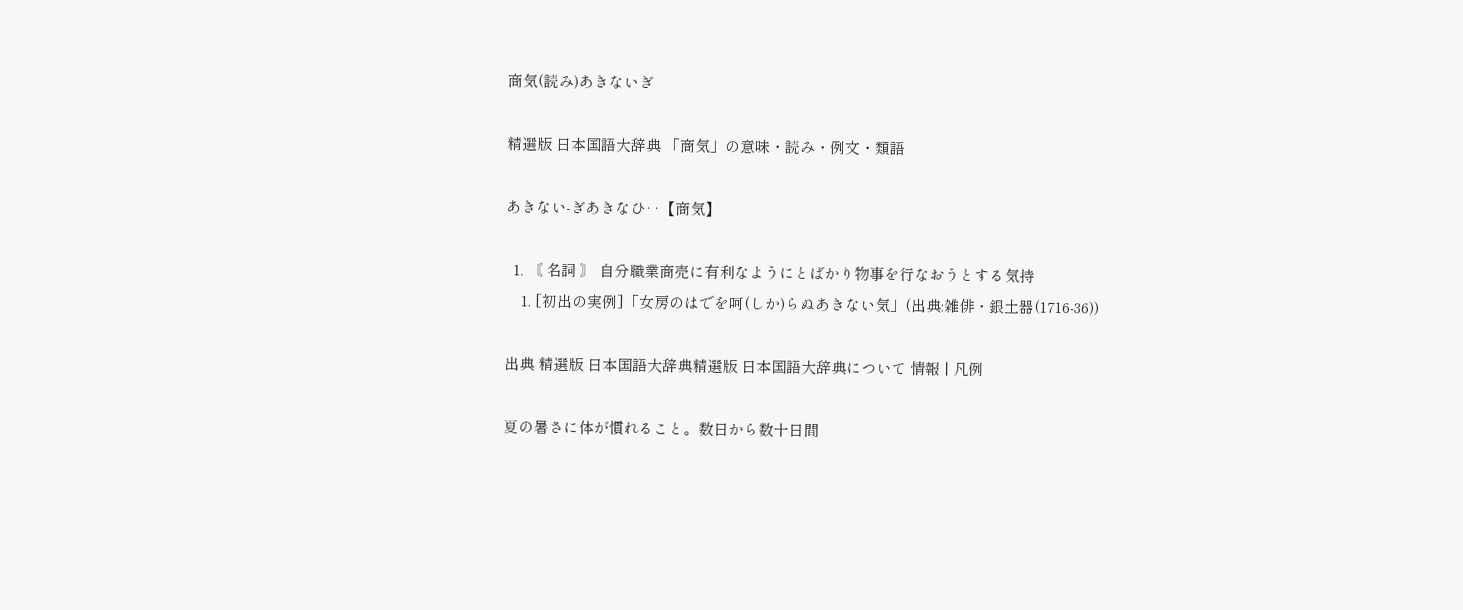商気(読み)あきないぎ

精選版 日本国語大辞典 「商気」の意味・読み・例文・類語

あきない‐ぎあきなひ‥【商気】

  1. 〘 名詞 〙 自分職業商売に有利なようにとばかり物事を行なおうとする気持
    1. [初出の実例]「女房のはでを呵(しか)らぬあきない気」(出典:雑俳・銀土器(1716‐36))

出典 精選版 日本国語大辞典精選版 日本国語大辞典について 情報 | 凡例

夏の暑さに体が慣れること。数日から数十日間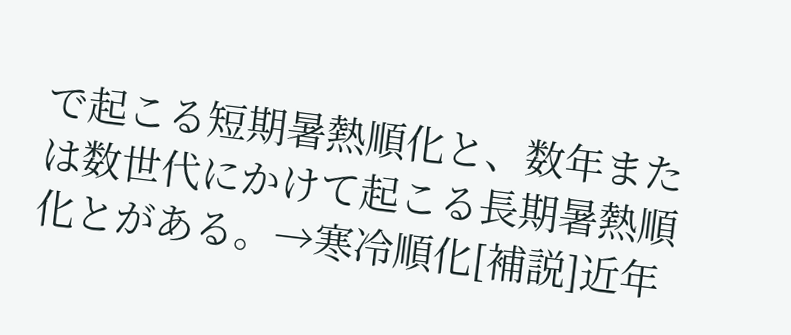で起こる短期暑熱順化と、数年または数世代にかけて起こる長期暑熱順化とがある。→寒冷順化[補説]近年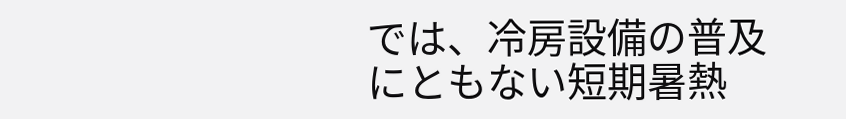では、冷房設備の普及にともない短期暑熱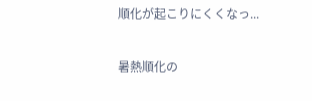順化が起こりにくくなっ...

暑熱順化の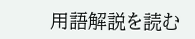用語解説を読む